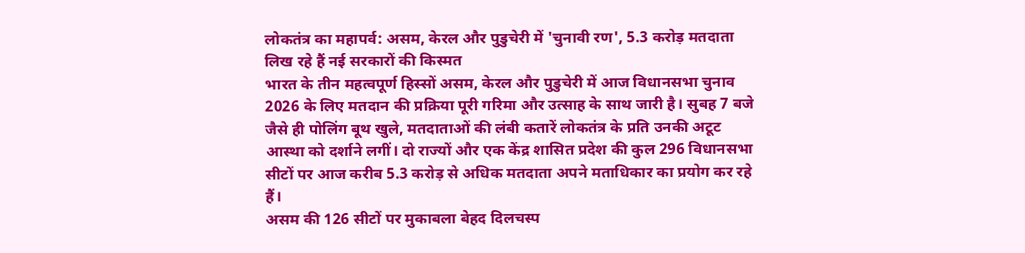लोकतंत्र का महापर्व: असम, केरल और पुडुचेरी में 'चुनावी रण', 5.3 करोड़ मतदाता लिख रहे हैं नई सरकारों की किस्मत
भारत के तीन महत्वपूर्ण हिस्सों असम, केरल और पुडुचेरी में आज विधानसभा चुनाव 2026 के लिए मतदान की प्रक्रिया पूरी गरिमा और उत्साह के साथ जारी है। सुबह 7 बजे जैसे ही पोलिंग बूथ खुले, मतदाताओं की लंबी कतारें लोकतंत्र के प्रति उनकी अटूट आस्था को दर्शाने लगीं। दो राज्यों और एक केंद्र शासित प्रदेश की कुल 296 विधानसभा सीटों पर आज करीब 5.3 करोड़ से अधिक मतदाता अपने मताधिकार का प्रयोग कर रहे हैं।
असम की 126 सीटों पर मुकाबला बेहद दिलचस्प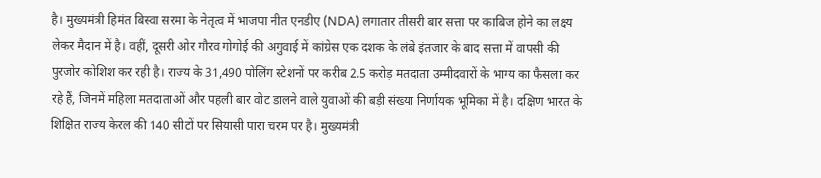है। मुख्यमंत्री हिमंत बिस्वा सरमा के नेतृत्व में भाजपा नीत एनडीए (NDA) लगातार तीसरी बार सत्ता पर काबिज होने का लक्ष्य लेकर मैदान में है। वहीं, दूसरी ओर गौरव गोगोई की अगुवाई में कांग्रेस एक दशक के लंबे इंतजार के बाद सत्ता में वापसी की पुरजोर कोशिश कर रही है। राज्य के 31,490 पोलिंग स्टेशनों पर करीब 2.5 करोड़ मतदाता उम्मीदवारों के भाग्य का फैसला कर रहे हैं, जिनमें महिला मतदाताओं और पहली बार वोट डालने वाले युवाओं की बड़ी संख्या निर्णायक भूमिका में है। दक्षिण भारत के शिक्षित राज्य केरल की 140 सीटों पर सियासी पारा चरम पर है। मुख्यमंत्री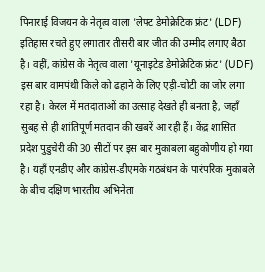पिनाराई विजयन के नेतृत्व वाला 'लेफ्ट डेमोक्रेटिक फ्रंट' (LDF) इतिहास रचते हुए लगातार तीसरी बार जीत की उम्मीद लगाए बैठा है। वहीं, कांग्रेस के नेतृत्व वाला 'यूनाइटेड डेमोक्रेटिक फ्रंट' (UDF) इस बार वामपंथी किले को ढहाने के लिए एड़ी-चोटी का जोर लगा रहा है। केरल में मतदाताओं का उत्साह देखते ही बनता है, जहाँ सुबह से ही शांतिपूर्ण मतदान की खबरें आ रही हैं। केंद्र शासित प्रदेश पुडुचेरी की 30 सीटों पर इस बार मुकाबला बहुकोणीय हो गया है। यहाँ एनडीए और कांग्रेस-डीएमके गठबंधन के पारंपरिक मुकाबले के बीच दक्षिण भारतीय अभिनेता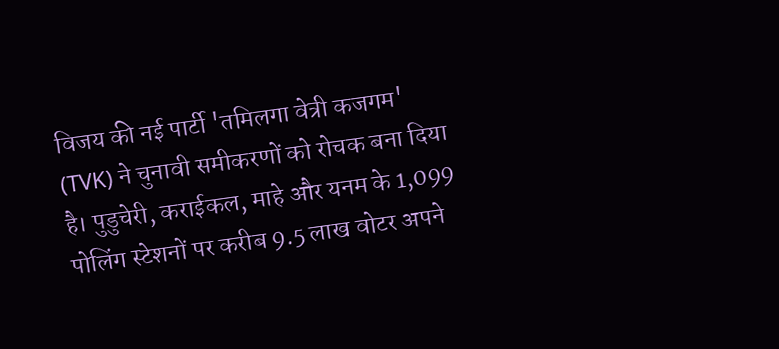विजय की नई पार्टी 'तमिलगा वेत्री कजगम' (TVK) ने चुनावी समीकरणों को रोचक बना दिया है। पुडुचेरी, कराईकल, माहे और यनम के 1,099 पोलिंग स्टेशनों पर करीब 9.5 लाख वोटर अपने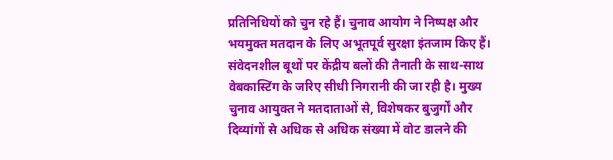प्रतिनिधियों को चुन रहे हैं। चुनाव आयोग ने निष्पक्ष और भयमुक्त मतदान के लिए अभूतपूर्व सुरक्षा इंतजाम किए हैं। संवेदनशील बूथों पर केंद्रीय बलों की तैनाती के साथ-साथ वेबकास्टिंग के जरिए सीधी निगरानी की जा रही है। मुख्य चुनाव आयुक्त ने मतदाताओं से, विशेषकर बुजुर्गों और दिव्यांगों से अधिक से अधिक संख्या में वोट डालने की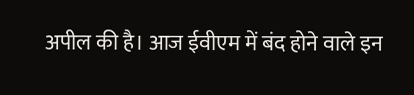अपील की है। आज ईवीएम में बंद होने वाले इन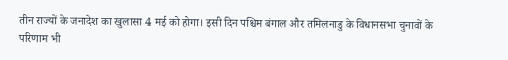तीन राज्यों के जनादेश का खुलासा 4 मई को होगा। इसी दिन पश्चिम बंगाल और तमिलनाडु के विधानसभा चुनावों के परिणाम भी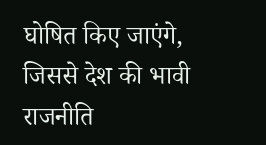घोषित किए जाएंगे, जिससे देश की भावी राजनीति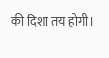की दिशा तय होगी।